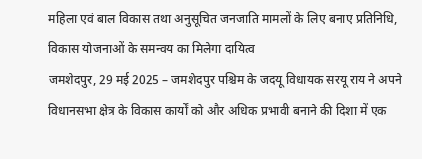महिला एवं बाल विकास तथा अनुसूचित जनजाति मामलों के लिए बनाए प्रतिनिधि, विकास योजनाओं के समन्वय का मिलेगा दायित्व
जमशेदपुर, 29 मई 2025 – जमशेदपुर पश्चिम के जदयू विधायक सरयू राय ने अपने विधानसभा क्षेत्र के विकास कार्यों को और अधिक प्रभावी बनाने की दिशा में एक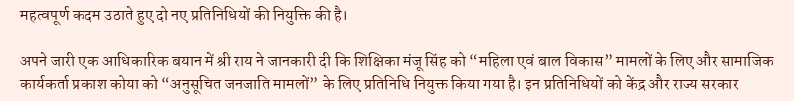महत्वपूर्ण कदम उठाते हुए दो नए प्रतिनिधियों की नियुक्ति की है।

अपने जारी एक आधिकारिक बयान में श्री राय ने जानकारी दी कि शिक्षिका मंजू सिंह को “महिला एवं बाल विकास” मामलों के लिए और सामाजिक कार्यकर्ता प्रकाश कोया को “अनुसूचित जनजाति मामलों” के लिए प्रतिनिधि नियुक्त किया गया है। इन प्रतिनिधियों को केंद्र और राज्य सरकार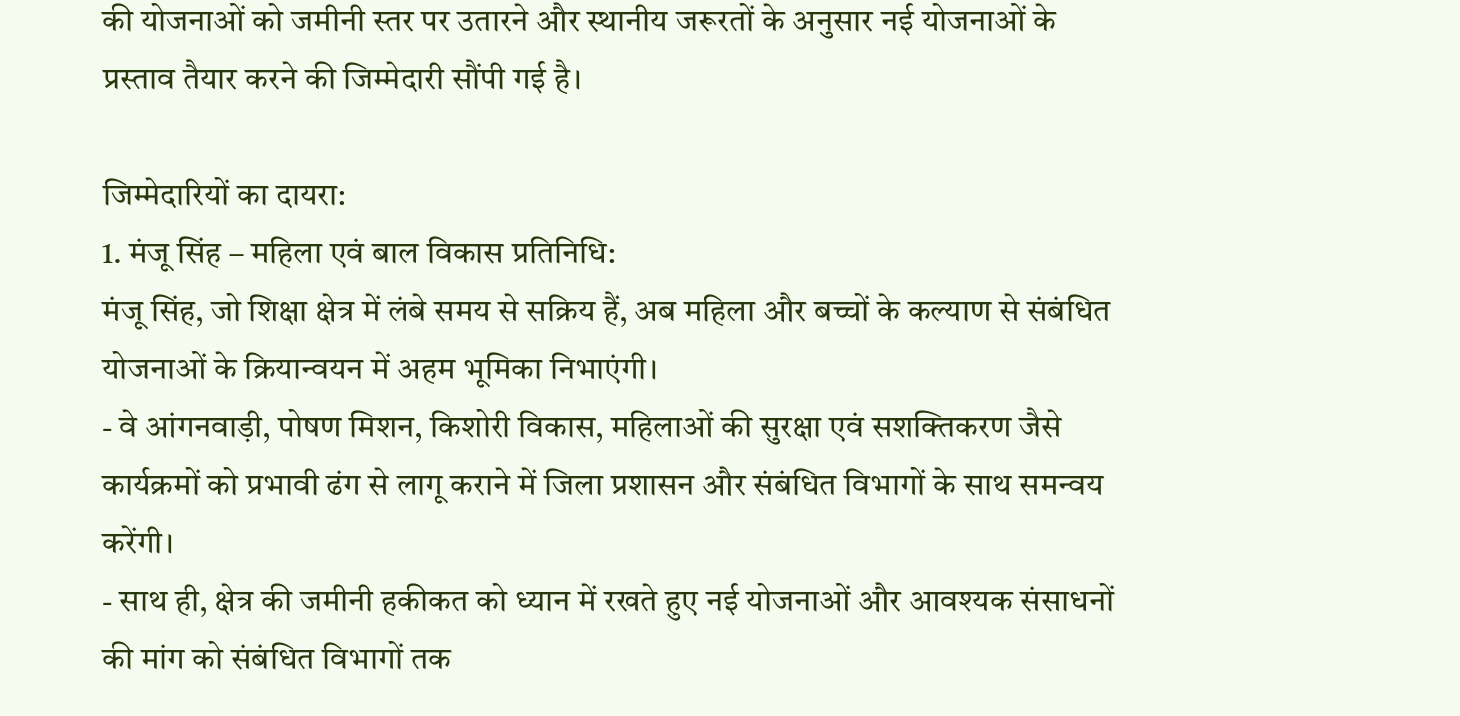की योजनाओं को जमीनी स्तर पर उतारने और स्थानीय जरूरतों के अनुसार नई योजनाओं के प्रस्ताव तैयार करने की जिम्मेदारी सौंपी गई है।

जिम्मेदारियों का दायरा:
1. मंजू सिंह – महिला एवं बाल विकास प्रतिनिधि:
मंजू सिंह, जो शिक्षा क्षेत्र में लंबे समय से सक्रिय हैं, अब महिला और बच्चों के कल्याण से संबंधित योजनाओं के क्रियान्वयन में अहम भूमिका निभाएंगी।
- वे आंगनवाड़ी, पोषण मिशन, किशोरी विकास, महिलाओं की सुरक्षा एवं सशक्तिकरण जैसे कार्यक्रमों को प्रभावी ढंग से लागू कराने में जिला प्रशासन और संबंधित विभागों के साथ समन्वय करेंगी।
- साथ ही, क्षेत्र की जमीनी हकीकत को ध्यान में रखते हुए नई योजनाओं और आवश्यक संसाधनों की मांग को संबंधित विभागों तक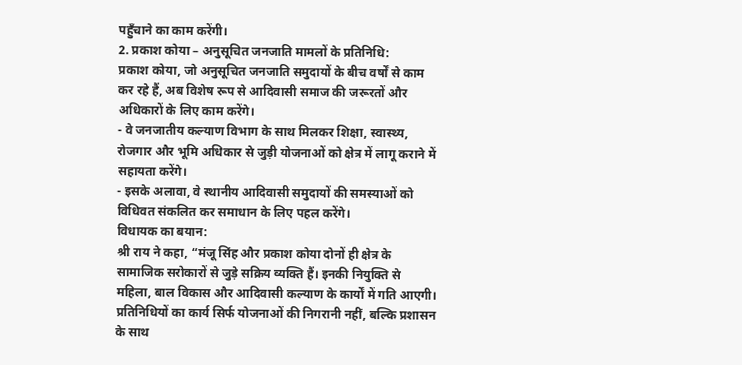पहुँचाने का काम करेंगी।
2. प्रकाश कोया – अनुसूचित जनजाति मामलों के प्रतिनिधि:
प्रकाश कोया, जो अनुसूचित जनजाति समुदायों के बीच वर्षों से काम कर रहे हैं, अब विशेष रूप से आदिवासी समाज की जरूरतों और अधिकारों के लिए काम करेंगे।
- वे जनजातीय कल्याण विभाग के साथ मिलकर शिक्षा, स्वास्थ्य, रोजगार और भूमि अधिकार से जुड़ी योजनाओं को क्षेत्र में लागू कराने में सहायता करेंगे।
- इसके अलावा, वे स्थानीय आदिवासी समुदायों की समस्याओं को विधिवत संकलित कर समाधान के लिए पहल करेंगे।
विधायक का बयान:
श्री राय ने कहा, “मंजू सिंह और प्रकाश कोया दोनों ही क्षेत्र के सामाजिक सरोकारों से जुड़े सक्रिय व्यक्ति हैं। इनकी नियुक्ति से महिला, बाल विकास और आदिवासी कल्याण के कार्यों में गति आएगी। प्रतिनिधियों का कार्य सिर्फ योजनाओं की निगरानी नहीं, बल्कि प्रशासन के साथ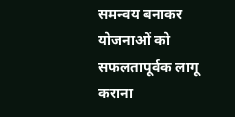समन्वय बनाकर योजनाओं को सफलतापूर्वक लागू कराना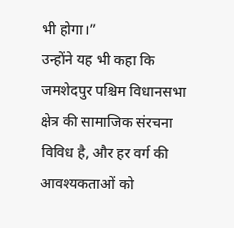भी होगा।”
उन्होंने यह भी कहा कि जमशेदपुर पश्चिम विधानसभा क्षेत्र की सामाजिक संरचना विविध है, और हर वर्ग की आवश्यकताओं को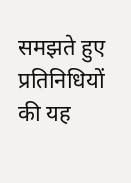समझते हुए प्रतिनिधियों की यह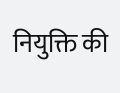नियुक्ति की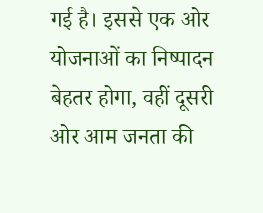गई है। इससे एक ओर योजनाओं का निष्पादन बेहतर होगा, वहीं दूसरी ओर आम जनता की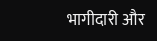भागीदारी और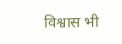विश्वास भी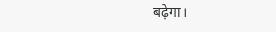बढ़ेगा।